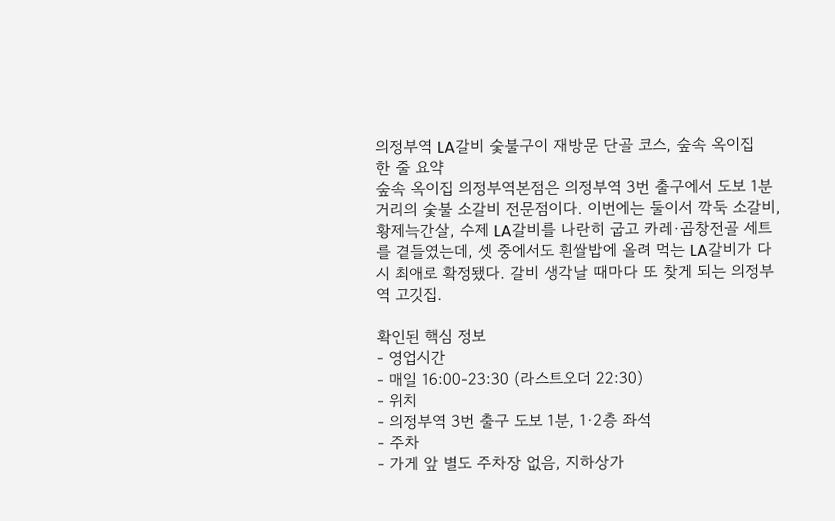의정부역 LA갈비 숯불구이 재방문 단골 코스, 숲속 옥이집
한 줄 요약
숲속 옥이집 의정부역본점은 의정부역 3번 출구에서 도보 1분 거리의 숯불 소갈비 전문점이다. 이번에는 둘이서 깍둑 소갈비, 황제늑간살, 수제 LA갈비를 나란히 굽고 카레·곱창전골 세트를 곁들였는데, 셋 중에서도 흰쌀밥에 올려 먹는 LA갈비가 다시 최애로 확정됐다. 갈비 생각날 때마다 또 찾게 되는 의정부역 고깃집.

확인된 핵심 정보
- 영업시간
- 매일 16:00-23:30 (라스트오더 22:30)
- 위치
- 의정부역 3번 출구 도보 1분, 1·2층 좌석
- 주차
- 가게 앞 별도 주차장 없음, 지하상가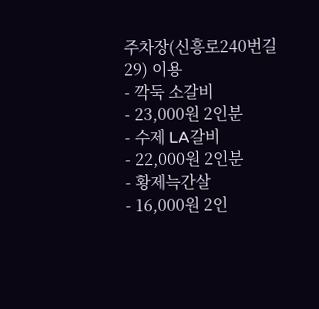주차장(신흥로240번길 29) 이용
- 깍둑 소갈비
- 23,000원 2인분
- 수제 LA갈비
- 22,000원 2인분
- 황제늑간살
- 16,000원 2인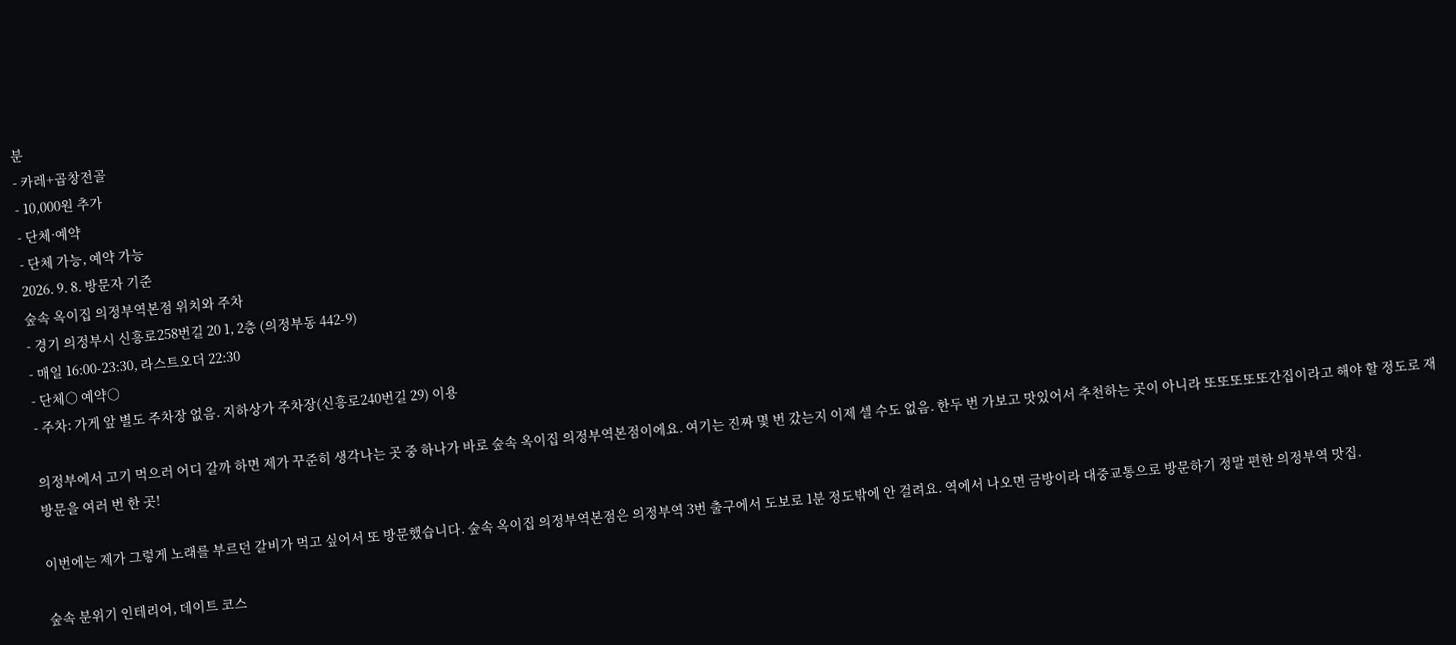분
- 카레+곱창전골
- 10,000원 추가
- 단체·예약
- 단체 가능, 예약 가능
2026. 9. 8. 방문자 기준
숲속 옥이집 의정부역본점 위치와 주차
- 경기 의정부시 신흥로258번길 20 1, 2층 (의정부동 442-9)
- 매일 16:00-23:30, 라스트오더 22:30
- 단체○ 예약○
- 주차: 가게 앞 별도 주차장 없음. 지하상가 주차장(신흥로240번길 29) 이용

의정부에서 고기 먹으러 어디 갈까 하면 제가 꾸준히 생각나는 곳 중 하나가 바로 숲속 옥이집 의정부역본점이에요. 여기는 진짜 몇 번 갔는지 이제 셀 수도 없음. 한두 번 가보고 맛있어서 추천하는 곳이 아니라 또또또또또간집이라고 해야 할 정도로 재방문을 여러 번 한 곳!

이번에는 제가 그렇게 노래를 부르던 갈비가 먹고 싶어서 또 방문했습니다. 숲속 옥이집 의정부역본점은 의정부역 3번 출구에서 도보로 1분 정도밖에 안 걸려요. 역에서 나오면 금방이라 대중교통으로 방문하기 정말 편한 의정부역 맛집.

숲속 분위기 인테리어, 데이트 코스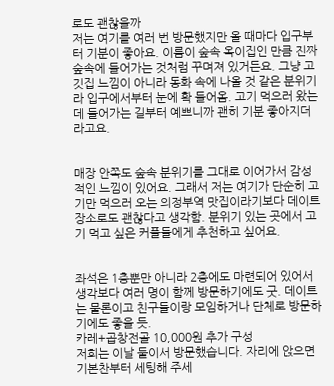로도 괜찮을까
저는 여기를 여러 번 방문했지만 올 때마다 입구부터 기분이 좋아요. 이름이 숲속 옥이집인 만큼 진짜 숲속에 들어가는 것처럼 꾸며져 있거든요. 그냥 고깃집 느낌이 아니라 동화 속에 나올 것 같은 분위기라 입구에서부터 눈에 확 들어옴. 고기 먹으러 왔는데 들어가는 길부터 예쁘니까 괜히 기분 좋아지더라고요.


매장 안쪽도 숲속 분위기를 그대로 이어가서 감성적인 느낌이 있어요. 그래서 저는 여기가 단순히 고기만 먹으러 오는 의정부역 맛집이라기보다 데이트 장소로도 괜찮다고 생각함. 분위기 있는 곳에서 고기 먹고 싶은 커플들에게 추천하고 싶어요.


좌석은 1층뿐만 아니라 2층에도 마련되어 있어서 생각보다 여러 명이 함께 방문하기에도 굿. 데이트는 물론이고 친구들이랑 모임하거나 단체로 방문하기에도 좋을 듯.
카레+곱창전골 10,000원 추가 구성
저희는 이날 둘이서 방문했습니다. 자리에 앉으면 기본찬부터 세팅해 주세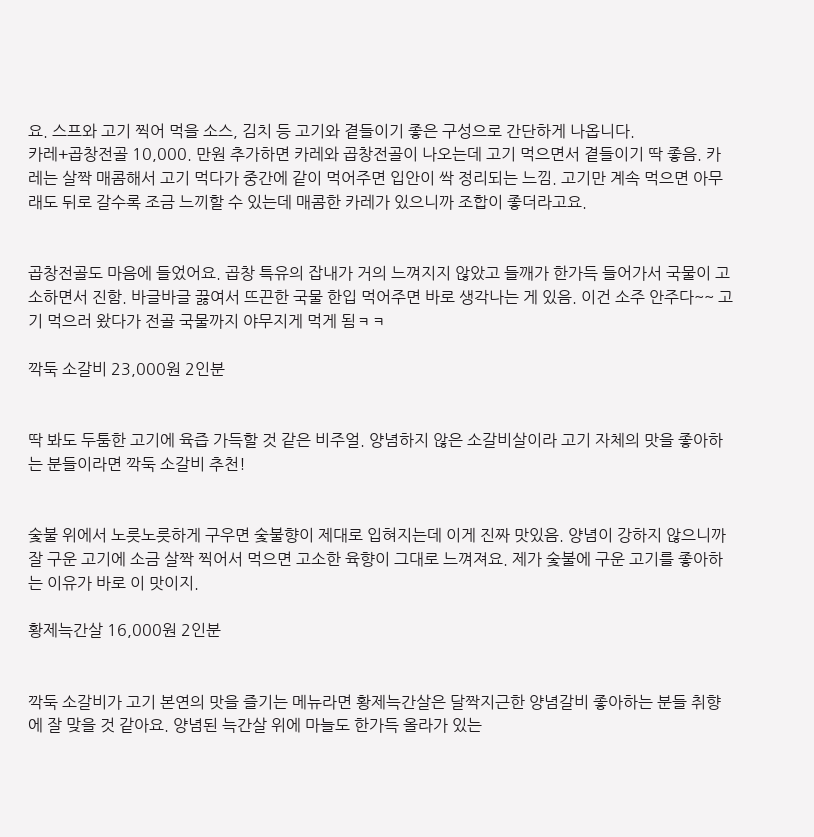요. 스프와 고기 찍어 먹을 소스, 김치 등 고기와 곁들이기 좋은 구성으로 간단하게 나옵니다.
카레+곱창전골 10,000. 만원 추가하면 카레와 곱창전골이 나오는데 고기 먹으면서 곁들이기 딱 좋음. 카레는 살짝 매콤해서 고기 먹다가 중간에 같이 먹어주면 입안이 싹 정리되는 느낌. 고기만 계속 먹으면 아무래도 뒤로 갈수록 조금 느끼할 수 있는데 매콤한 카레가 있으니까 조합이 좋더라고요.


곱창전골도 마음에 들었어요. 곱창 특유의 잡내가 거의 느껴지지 않았고 들깨가 한가득 들어가서 국물이 고소하면서 진함. 바글바글 끓여서 뜨끈한 국물 한입 먹어주면 바로 생각나는 게 있음. 이건 소주 안주다~~ 고기 먹으러 왔다가 전골 국물까지 야무지게 먹게 됨ㅋㅋ

깍둑 소갈비 23,000원 2인분


딱 봐도 두툼한 고기에 육즙 가득할 것 같은 비주얼. 양념하지 않은 소갈비살이라 고기 자체의 맛을 좋아하는 분들이라면 깍둑 소갈비 추천!


숯불 위에서 노릇노릇하게 구우면 숯불향이 제대로 입혀지는데 이게 진짜 맛있음. 양념이 강하지 않으니까 잘 구운 고기에 소금 살짝 찍어서 먹으면 고소한 육향이 그대로 느껴져요. 제가 숯불에 구운 고기를 좋아하는 이유가 바로 이 맛이지.

황제늑간살 16,000원 2인분


깍둑 소갈비가 고기 본연의 맛을 즐기는 메뉴라면 황제늑간살은 달짝지근한 양념갈비 좋아하는 분들 취향에 잘 맞을 것 같아요. 양념된 늑간살 위에 마늘도 한가득 올라가 있는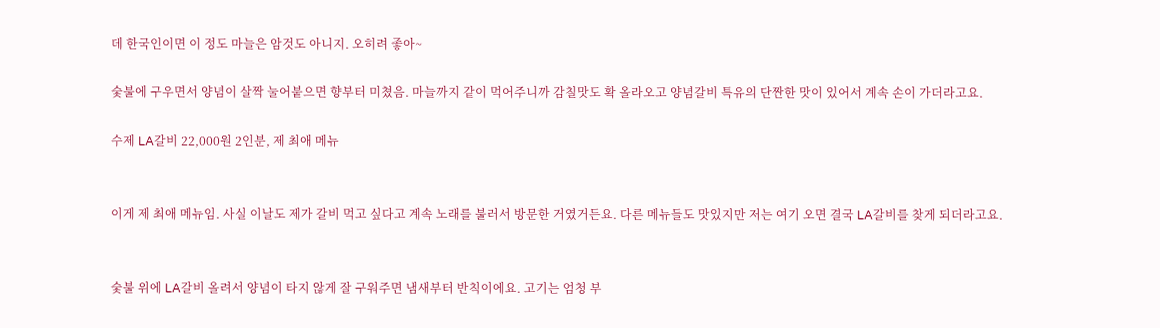데 한국인이면 이 정도 마늘은 암것도 아니지. 오히려 좋아~

숯불에 구우면서 양념이 살짝 눌어붙으면 향부터 미쳤음. 마늘까지 같이 먹어주니까 감칠맛도 확 올라오고 양념갈비 특유의 단짠한 맛이 있어서 계속 손이 가더라고요.

수제 LA갈비 22,000원 2인분, 제 최애 메뉴


이게 제 최애 메뉴임. 사실 이날도 제가 갈비 먹고 싶다고 계속 노래를 불러서 방문한 거였거든요. 다른 메뉴들도 맛있지만 저는 여기 오면 결국 LA갈비를 찾게 되더라고요.


숯불 위에 LA갈비 올려서 양념이 타지 않게 잘 구워주면 냄새부터 반칙이에요. 고기는 엄청 부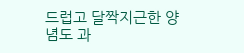드럽고 달짝지근한 양념도 과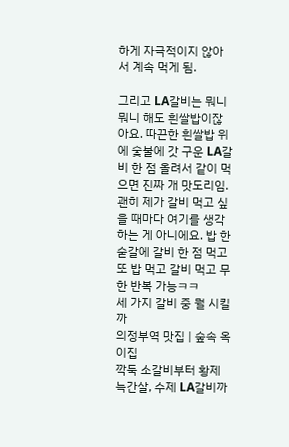하게 자극적이지 않아서 계속 먹게 됨.

그리고 LA갈비는 뭐니 뭐니 해도 흰쌀밥이잖아요. 따끈한 흰쌀밥 위에 숯불에 갓 구운 LA갈비 한 점 올려서 같이 먹으면 진짜 개 맛도리임. 괜히 제가 갈비 먹고 싶을 때마다 여기를 생각하는 게 아니에요. 밥 한 숟갈에 갈비 한 점 먹고 또 밥 먹고 갈비 먹고 무한 반복 가능ㅋㅋ
세 가지 갈비 중 뭘 시킬까
의정부역 맛집 | 숲속 옥이집
깍둑 소갈비부터 황제늑간살, 수제 LA갈비까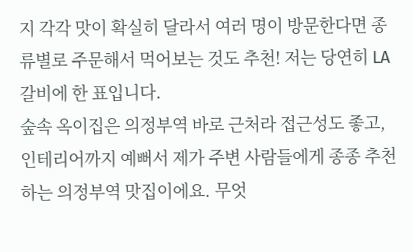지 각각 맛이 확실히 달라서 여러 명이 방문한다면 종류별로 주문해서 먹어보는 것도 추천! 저는 당연히 LA갈비에 한 표입니다.
숲속 옥이집은 의정부역 바로 근처라 접근성도 좋고, 인테리어까지 예뻐서 제가 주변 사람들에게 종종 추천하는 의정부역 맛집이에요. 무엇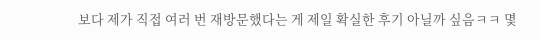보다 제가 직접 여러 번 재방문했다는 게 제일 확실한 후기 아닐까 싶음ㅋㅋ 몇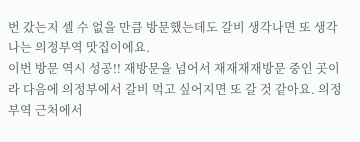번 갔는지 셀 수 없을 만큼 방문했는데도 갈비 생각나면 또 생각나는 의정부역 맛집이에요.
이번 방문 역시 성공!! 재방문을 넘어서 재재재재방문 중인 곳이라 다음에 의정부에서 갈비 먹고 싶어지면 또 갈 것 같아요. 의정부역 근처에서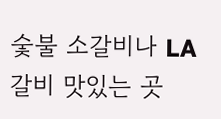숯불 소갈비나 LA갈비 맛있는 곳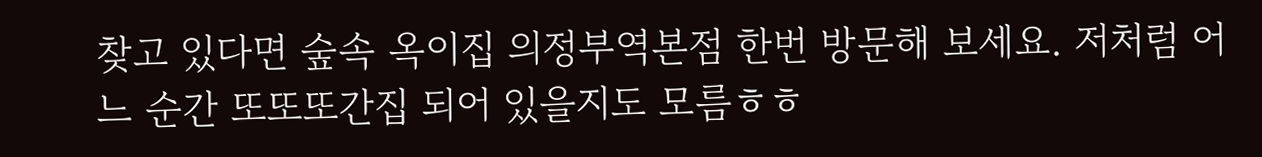찾고 있다면 숲속 옥이집 의정부역본점 한번 방문해 보세요. 저처럼 어느 순간 또또또간집 되어 있을지도 모름ㅎㅎ